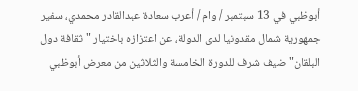أبوظبي في 13 سبتمبر / وام / أعرب سعادة عبدالقادر محمدي، سفير جمهورية شمال مقدونيا لدى الدولة، عن اعتزازه باختيار "ثقافة دول البلقان" ضيف شرف للدورة الخامسة والثلاثين من معرض أبوظبي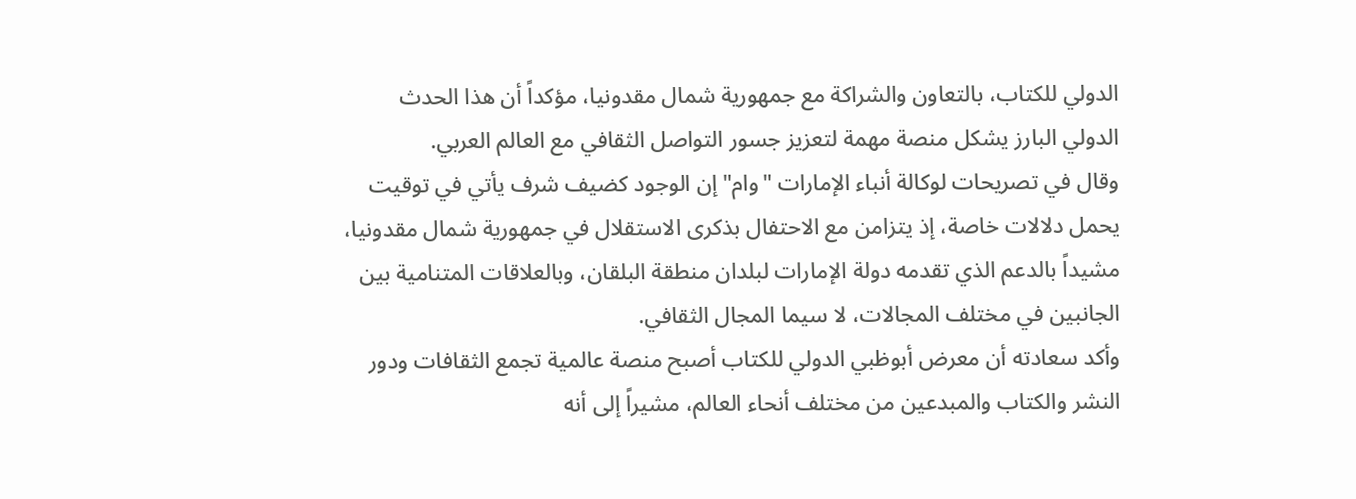الدولي للكتاب، بالتعاون والشراكة مع جمهورية شمال مقدونيا، مؤكداً أن هذا الحدث الدولي البارز يشكل منصة مهمة لتعزيز جسور التواصل الثقافي مع العالم العربي.
وقال في تصريحات لوكالة أنباء الإمارات "وام" إن الوجود كضيف شرف يأتي في توقيت يحمل دلالات خاصة، إذ يتزامن مع الاحتفال بذكرى الاستقلال في جمهورية شمال مقدونيا، مشيداً بالدعم الذي تقدمه دولة الإمارات لبلدان منطقة البلقان، وبالعلاقات المتنامية بين الجانبين في مختلف المجالات، لا سيما المجال الثقافي.
وأكد سعادته أن معرض أبوظبي الدولي للكتاب أصبح منصة عالمية تجمع الثقافات ودور النشر والكتاب والمبدعين من مختلف أنحاء العالم، مشيراً إلى أنه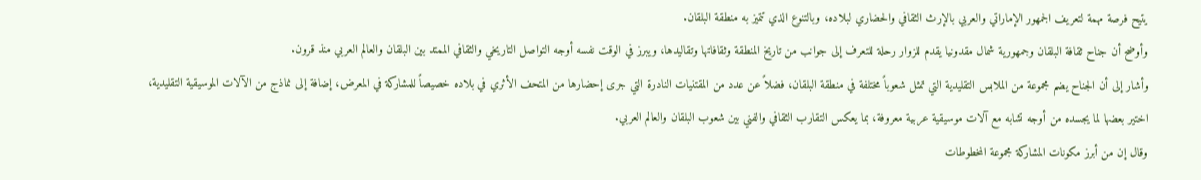يتيح فرصة مهمة لتعريف الجمهور الإماراتي والعربي بالإرث الثقافي والحضاري لبلاده، وبالتنوع الذي تتميز به منطقة البلقان.
وأوضح أن جناح ثقافة البلقان وجمهورية شمال مقدونيا يقدم للزوار رحلة للتعرف إلى جوانب من تاريخ المنطقة وثقافاتها وتقاليدها، ويبرز في الوقت نفسه أوجه التواصل التاريخي والثقافي الممتد بين البلقان والعالم العربي منذ قرون.
وأشار إلى أن الجناح يضم مجموعة من الملابس التقليدية التي تمثل شعوباً مختلفة في منطقة البلقان، فضلاً عن عدد من المقتنيات النادرة التي جرى إحضارها من المتحف الأثري في بلاده خصيصاً للمشاركة في المعرض، إضافة إلى نماذج من الآلات الموسيقية التقليدية، اختير بعضها لما يجسده من أوجه تشابه مع آلات موسيقية عربية معروفة، بما يعكس التقارب الثقافي والفني بين شعوب البلقان والعالم العربي.
وقال إن من أبرز مكونات المشاركة مجموعة المخطوطات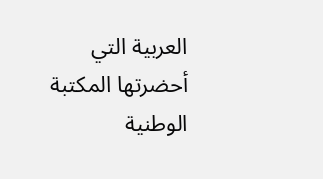العربية التي أحضرتها المكتبة الوطنية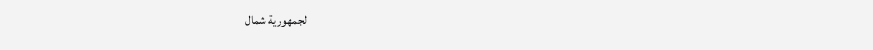لجمهورية شمال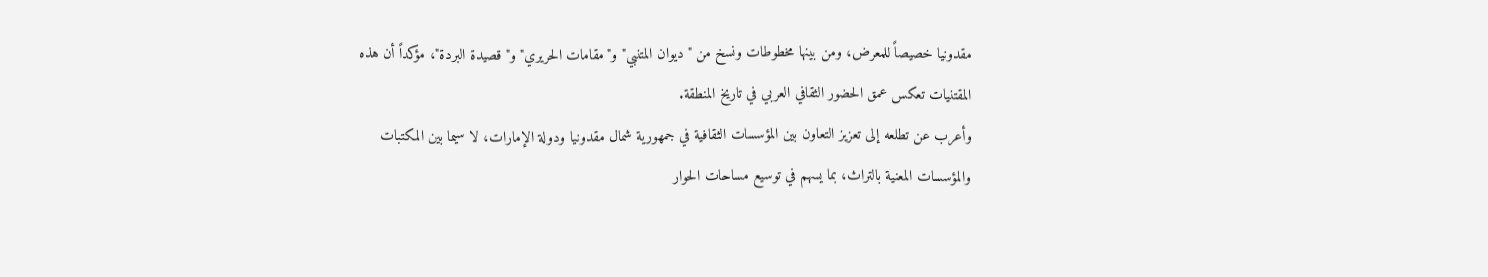مقدونيا خصيصاً للمعرض، ومن بينها مخطوطات ونسخ من "ديوان المتنبي" و"مقامات الحريري" و"قصيدة البردة"، مؤكداً أن هذه المقتنيات تعكس عمق الحضور الثقافي العربي في تاريخ المنطقة.
وأعرب عن تطلعه إلى تعزيز التعاون بين المؤسسات الثقافية في جمهورية شمال مقدونيا ودولة الإمارات، لا سيما بين المكتبات والمؤسسات المعنية بالتراث، بما يسهم في توسيع مساحات الحوار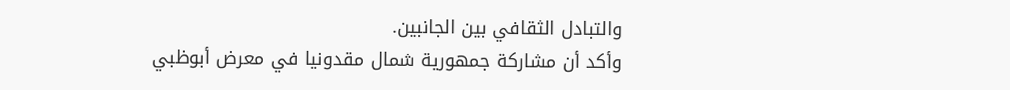والتبادل الثقافي بين الجانبين.
وأكد أن مشاركة جمهورية شمال مقدونيا في معرض أبوظبي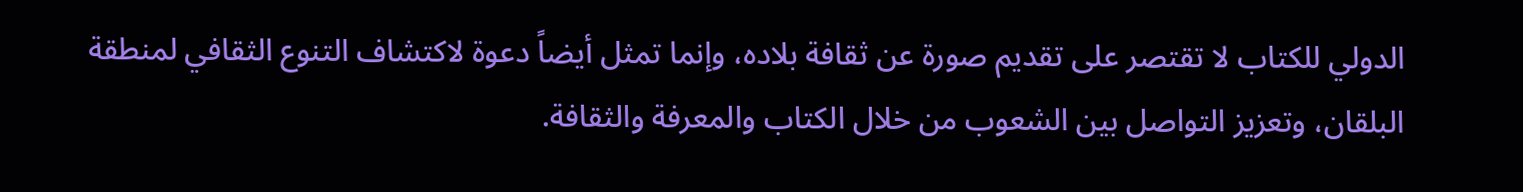الدولي للكتاب لا تقتصر على تقديم صورة عن ثقافة بلاده، وإنما تمثل أيضاً دعوة لاكتشاف التنوع الثقافي لمنطقة البلقان، وتعزيز التواصل بين الشعوب من خلال الكتاب والمعرفة والثقافة.